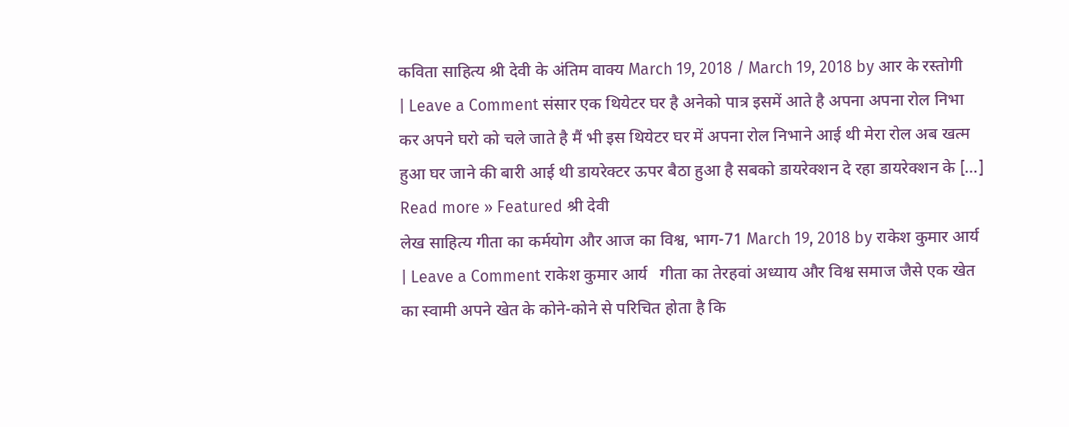कविता साहित्य श्री देवी के अंतिम वाक्य March 19, 2018 / March 19, 2018 by आर के रस्तोगी | Leave a Comment संसार एक थियेटर घर है अनेको पात्र इसमें आते है अपना अपना रोल निभा कर अपने घरो को चले जाते है मैं भी इस थियेटर घर में अपना रोल निभाने आई थी मेरा रोल अब खत्म हुआ घर जाने की बारी आई थी डायरेक्टर ऊपर बैठा हुआ है सबको डायरेक्शन दे रहा डायरेक्शन के […] Read more » Featured श्री देवी
लेख साहित्य गीता का कर्मयोग और आज का विश्व, भाग-71 March 19, 2018 by राकेश कुमार आर्य | Leave a Comment राकेश कुमार आर्य   गीता का तेरहवां अध्याय और विश्व समाज जैसे एक खेत का स्वामी अपने खेत के कोने-कोने से परिचित होता है कि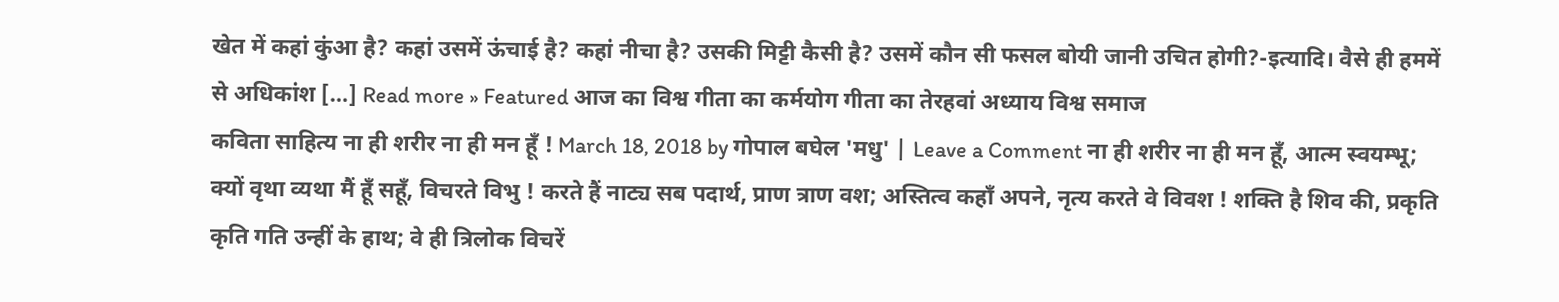खेत में कहां कुंआ है? कहां उसमें ऊंचाई है? कहां नीचा है? उसकी मिट्टी कैसी है? उसमें कौन सी फसल बोयी जानी उचित होगी?-इत्यादि। वैसे ही हममें से अधिकांश […] Read more » Featured आज का विश्व गीता का कर्मयोग गीता का तेरहवां अध्याय विश्व समाज
कविता साहित्य ना ही शरीर ना ही मन हूँ ! March 18, 2018 by गोपाल बघेल 'मधु' | Leave a Comment ना ही शरीर ना ही मन हूँ, आत्म स्वयम्भू; क्यों वृथा व्यथा मैं हूँ सहूँ, विचरते विभु ! करते हैं नाट्य सब पदार्थ, प्राण त्राण वश; अस्तित्व कहाँ अपने, नृत्य करते वे विवश ! शक्ति है शिव की, प्रकृति कृति गति उन्हीं के हाथ; वे ही त्रिलोक विचरें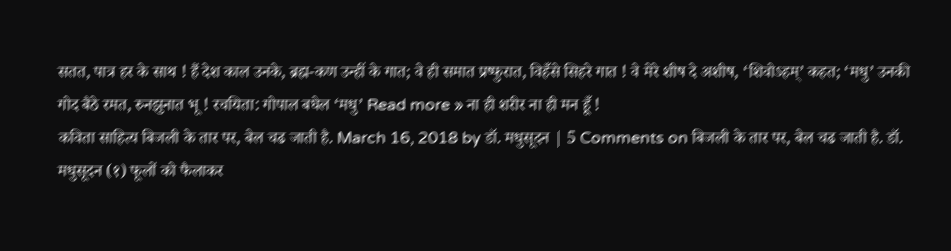सतत, पात्र हर के साथ ! हैं देश काल उनके, ब्रह्म-कण उन्हीं के गात; वे ही समात प्रष्फुरात, विहँसे सिहरे गात ! वे मेरे शीष दे अशीष, ‘शिवोऽहम्’ कहत; ‘मधु’ उनकी गोद बैठे रमत, रुनझुनात भू ! रचयिता: गोपाल बघेल ‘मधु’ Read more » ना ही शरीर ना ही मन हूँ !
कविता साहित्य बिजली के तार पर, बेल चढ जाती है. March 16, 2018 by डॉ. मधुसूदन | 5 Comments on बिजली के तार पर, बेल चढ जाती है. डॉ. मधुसूदन (१) फूलों को फैलाकर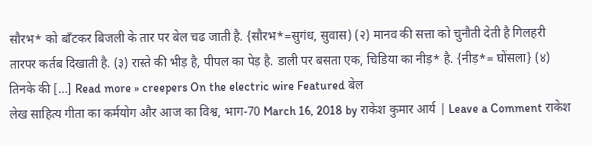सौरभ* को बाँटकर बिजली के तार पर बेल चढ जाती है. {सौरभ*=सुगंध, सुवास) (२) मानव की सत्ता को चुनौती देती है गिलहरी तारपर कर्तब दिखाती है. (३) रास्ते की भीड़ है, पीपल का पेड़ है. डाली पर बसता एक, चिडिया का नीड़* है. {नीड़*= घोंसला} (४) तिनके की […] Read more » creepers On the electric wire Featured बेल
लेख साहित्य गीता का कर्मयोग और आज का विश्व, भाग-70 March 16, 2018 by राकेश कुमार आर्य | Leave a Comment राकेश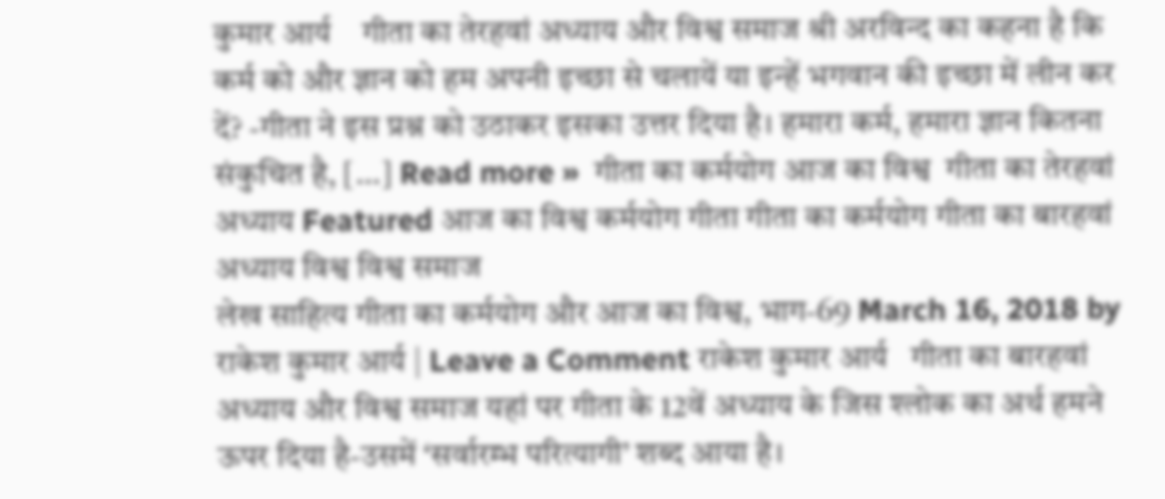कुमार आर्य    गीता का तेरहवां अध्याय और विश्व समाज श्री अरविन्द का कहना है कि कर्म को और ज्ञान को हम अपनी इच्छा से चलायें या इन्हें भगवान की इच्छा में लीन कर दें? -गीता ने इस प्रश्न को उठाकर इसका उत्तर दिया है। हमारा कर्म, हमारा ज्ञान कितना संकुचित है, […] Read more »  गीता का कर्मयोग आज का विश्व  गीता का तेरहवां अध्याय Featured आज का विश्व कर्मयोग गीता गीता का कर्मयोग गीता का बारहवां अध्याय विश्व विश्व समाज
लेख साहित्य गीता का कर्मयोग और आज का विश्व, भाग-69 March 16, 2018 by राकेश कुमार आर्य | Leave a Comment राकेश कुमार आर्य   गीता का बारहवां अध्याय और विश्व समाज यहां पर गीता के 12वें अध्याय के जिस श्लोक का अर्थ हमने ऊपर दिया है-उसमें ‘सर्वारम्भ परित्यागी’ शब्द आया है।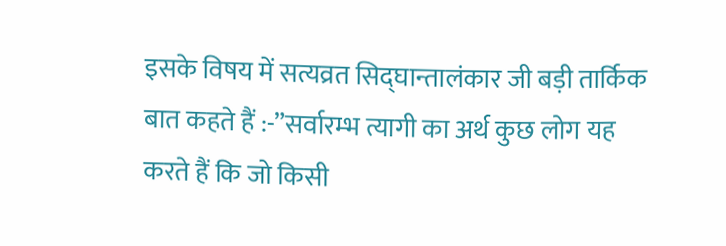इसके विषय में सत्यव्रत सिद्घान्तालंकार जी बड़ी तार्किक बात कहते हैं :-”सर्वारम्भ त्यागी का अर्थ कुछ लोग यह करते हैं कि जो किसी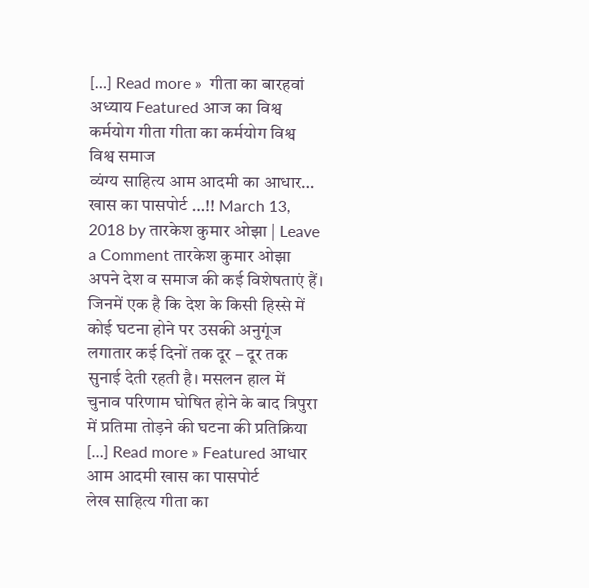[…] Read more »  गीता का बारहवां अध्याय Featured आज का विश्व कर्मयोग गीता गीता का कर्मयोग विश्व विश्व समाज
व्यंग्य साहित्य आम आदमी का आधार… खास का पासपोर्ट …!! March 13, 2018 by तारकेश कुमार ओझा | Leave a Comment तारकेश कुमार ओझा अपने देश व समाज की कई विशेषताएं हैं। जिनमें एक है कि देश के किसी हिस्से में कोई घटना होने पर उसकी अनुगूंज लगातार कई दिनों तक दूर – दूर तक सुनाई देती रहती है। मसलन हाल में चुनाव परिणाम घोषित होने के बाद त्रिपुरा में प्रतिमा तोड़ने की घटना की प्रतिक्रिया […] Read more » Featured आधार आम आदमी खास का पासपोर्ट
लेख साहित्य गीता का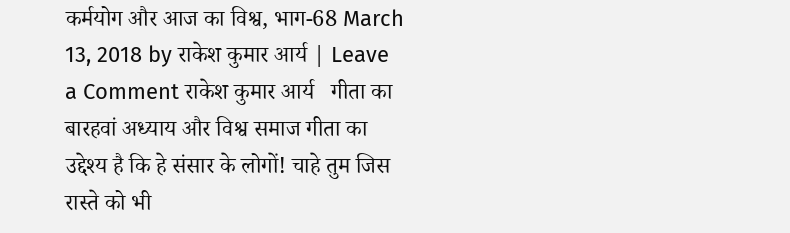कर्मयोग और आज का विश्व, भाग-68 March 13, 2018 by राकेश कुमार आर्य | Leave a Comment राकेश कुमार आर्य   गीता का बारहवां अध्याय और विश्व समाज गीता का उद्देश्य है कि हे संसार के लोगों! चाहे तुम जिस रास्ते को भी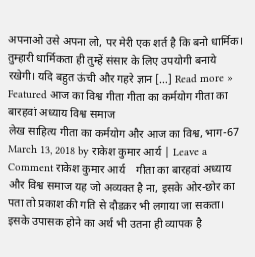अपनाओ उसे अपना लो, पर मेरी एक शर्त है कि बनो धार्मिक। तुम्हारी धार्मिकता ही तुम्हें संसार के लिए उपयोगी बनाये रखेगी। यदि बहुत ऊंची और गहरे ज्ञान […] Read more » Featured आज का विश्व गीता गीता का कर्मयोग गीता का बारहवां अध्याय विश्व समाज
लेख साहित्य गीता का कर्मयोग और आज का विश्व, भाग-67 March 13, 2018 by राकेश कुमार आर्य | Leave a Comment राकेश कुमार आर्य    गीता का बारहवां अध्याय और विश्व समाज यह जो अव्यक्त है ना, इसके ओर-छोर का पता तो प्रकाश की गति से दौडक़र भी लगाया जा सकता। इसके उपासक होने का अर्थ भी उतना ही व्यापक है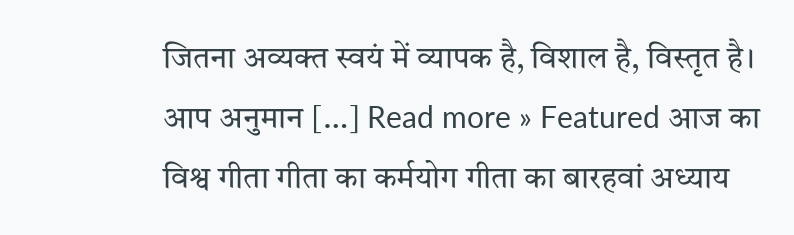जितना अव्यक्त स्वयं में व्यापक है, विशाल है, विस्तृत है। आप अनुमान […] Read more » Featured आज का विश्व गीता गीता का कर्मयोग गीता का बारहवां अध्याय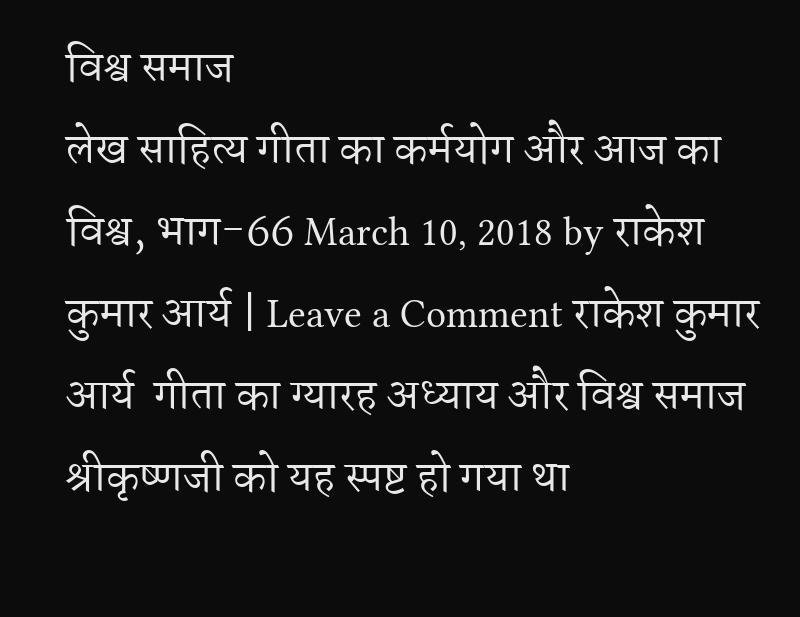विश्व समाज
लेख साहित्य गीता का कर्मयोग और आज का विश्व, भाग-66 March 10, 2018 by राकेश कुमार आर्य | Leave a Comment राकेश कुमार आर्य  गीता का ग्यारह अध्याय और विश्व समाज श्रीकृष्णजी को यह स्पष्ट हो गया था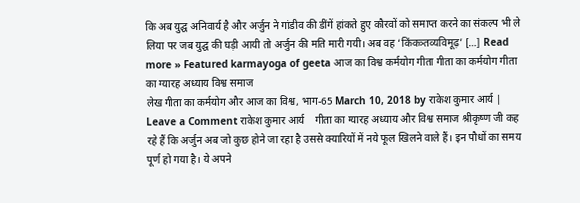कि अब युद्घ अनिवार्य है और अर्जुन ने गांडीव की डींगें हांकते हुए कौरवों को समाप्त करने का संकल्प भी ले लिया पर जब युद्घ की घड़ी आयी तो अर्जुन की मति मारी गयी। अब वह ‘किंकत्र्तव्यविमूढ़’ […] Read more » Featured karmayoga of geeta आज का विश्व कर्मयोग गीता गीता का कर्मयोग गीता का ग्यारह अध्याय विश्व समाज
लेख गीता का कर्मयोग और आज का विश्व, भाग-65 March 10, 2018 by राकेश कुमार आर्य | Leave a Comment राकेश कुमार आर्य    गीता का ग्यारह अध्याय और विश्व समाज श्रीकृष्ण जी कह रहे हैं कि अर्जुन अब जो कुछ होने जा रहा है उससे क्यारियों में नये फूल खिलने वाले हैं। इन पौधों का समय पूर्ण हो गया है। ये अपने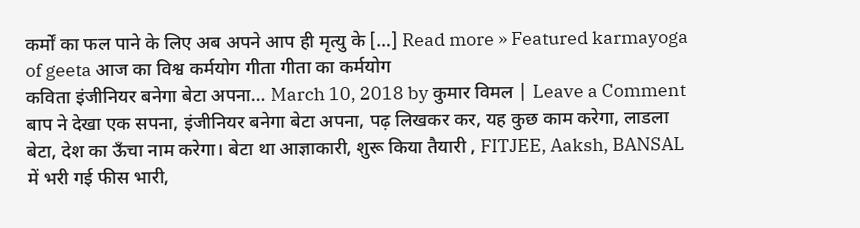कर्मों का फल पाने के लिए अब अपने आप ही मृत्यु के […] Read more » Featured karmayoga of geeta आज का विश्व कर्मयोग गीता गीता का कर्मयोग
कविता इंजीनियर बनेगा बेटा अपना… March 10, 2018 by कुमार विमल | Leave a Comment बाप ने देखा एक सपना, इंजीनियर बनेगा बेटा अपना, पढ़ लिखकर कर, यह कुछ काम करेगा, लाडला बेटा, देश का ऊँचा नाम करेगा। बेटा था आज्ञाकारी, शुरू किया तैयारी , FITJEE, Aaksh, BANSAL में भरी गई फीस भारी,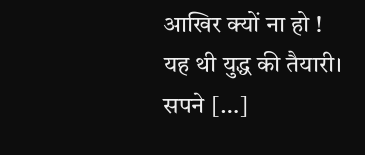आखिर क्यों ना हो ! यह थी युद्ध की तैयारी। सपने […]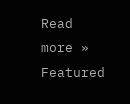Read more » Featured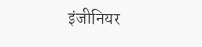इंजीनियर